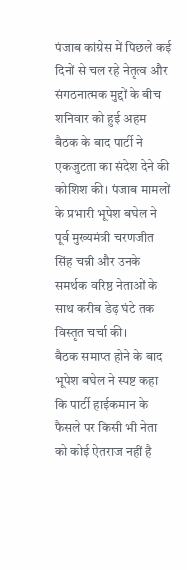पंजाब कांग्रेस में पिछले कई दिनों से चल रहे नेतृत्व और संगठनात्मक मुद्दों के बीच शनिवार को हुई अहम बैठक के बाद पार्टी ने एकजुटता का संदेश देने की कोशिश की। पंजाब मामलों के प्रभारी भूपेश बघेल ने पूर्व मुख्यमंत्री चरणजीत सिंह चन्नी और उनके समर्थक वरिष्ठ नेताओं के साथ करीब डेढ़ घंटे तक विस्तृत चर्चा की।
बैठक समाप्त होने के बाद भूपेश बघेल ने स्पष्ट कहा कि पार्टी हाईकमान के फैसले पर किसी भी नेता को कोई ऐतराज नहीं है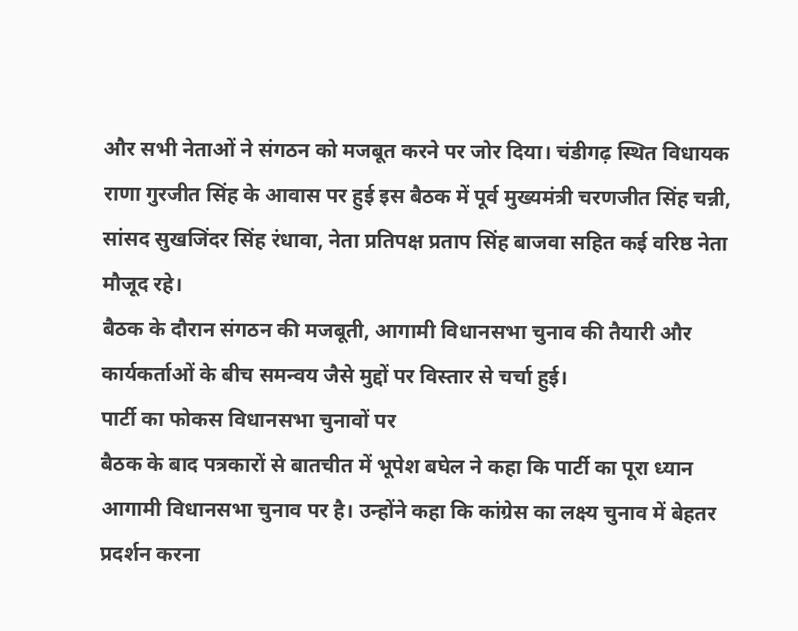और सभी नेताओं ने संगठन को मजबूत करने पर जोर दिया। चंडीगढ़ स्थित विधायक राणा गुरजीत सिंह के आवास पर हुई इस बैठक में पूर्व मुख्यमंत्री चरणजीत सिंह चन्नी, सांसद सुखजिंदर सिंह रंधावा, नेता प्रतिपक्ष प्रताप सिंह बाजवा सहित कई वरिष्ठ नेता मौजूद रहे।
बैठक के दौरान संगठन की मजबूती, आगामी विधानसभा चुनाव की तैयारी और कार्यकर्ताओं के बीच समन्वय जैसे मुद्दों पर विस्तार से चर्चा हुई।
पार्टी का फोकस विधानसभा चुनावों पर
बैठक के बाद पत्रकारों से बातचीत में भूपेश बघेल ने कहा कि पार्टी का पूरा ध्यान आगामी विधानसभा चुनाव पर है। उन्होंने कहा कि कांग्रेस का लक्ष्य चुनाव में बेहतर प्रदर्शन करना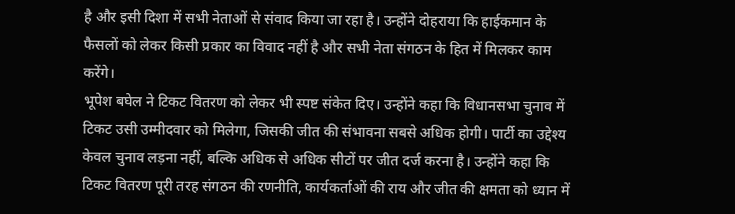है और इसी दिशा में सभी नेताओं से संवाद किया जा रहा है। उन्होंने दोहराया कि हाईकमान के फैसलों को लेकर किसी प्रकार का विवाद नहीं है और सभी नेता संगठन के हित में मिलकर काम करेंगे।
भूपेश बघेल ने टिकट वितरण को लेकर भी स्पष्ट संकेत दिए। उन्होंने कहा कि विधानसभा चुनाव में टिकट उसी उम्मीदवार को मिलेगा, जिसकी जीत की संभावना सबसे अधिक होगी। पार्टी का उद्देश्य केवल चुनाव लड़ना नहीं, बल्कि अधिक से अधिक सीटों पर जीत दर्ज करना है। उन्होंने कहा कि टिकट वितरण पूरी तरह संगठन की रणनीति, कार्यकर्ताओं की राय और जीत की क्षमता को ध्यान में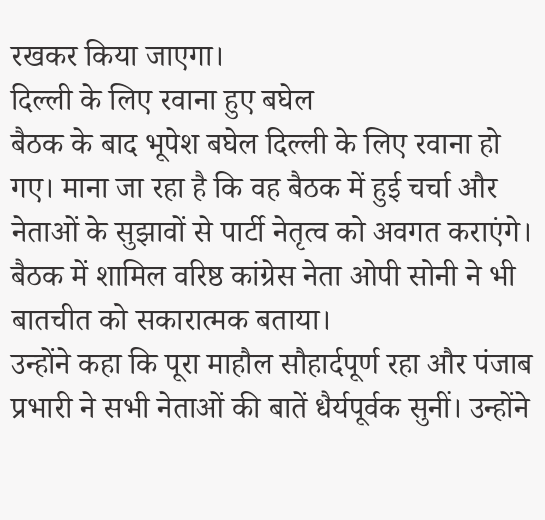रखकर किया जाएगा।
दिल्ली के लिए रवाना हुए बघेल
बैठक के बाद भूपेश बघेल दिल्ली के लिए रवाना हो गए। माना जा रहा है कि वह बैठक में हुई चर्चा और नेताओं के सुझावों से पार्टी नेतृत्व को अवगत कराएंगे। बैठक में शामिल वरिष्ठ कांग्रेस नेता ओपी सोनी ने भी बातचीत को सकारात्मक बताया।
उन्होंने कहा कि पूरा माहौल सौहार्दपूर्ण रहा और पंजाब प्रभारी ने सभी नेताओं की बातें धैर्यपूर्वक सुनीं। उन्होंने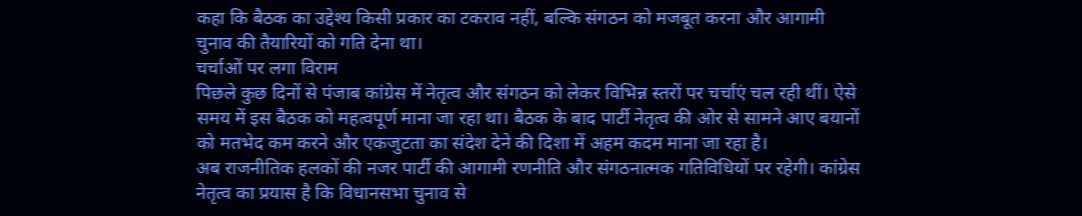कहा कि बैठक का उद्देश्य किसी प्रकार का टकराव नहीं, बल्कि संगठन को मजबूत करना और आगामी चुनाव की तैयारियों को गति देना था।
चर्चाओं पर लगा विराम
पिछले कुछ दिनों से पंजाब कांग्रेस में नेतृत्व और संगठन को लेकर विभिन्न स्तरों पर चर्चाएं चल रही थीं। ऐसे समय में इस बैठक को महत्वपूर्ण माना जा रहा था। बैठक के बाद पार्टी नेतृत्व की ओर से सामने आए बयानों को मतभेद कम करने और एकजुटता का संदेश देने की दिशा में अहम कदम माना जा रहा है।
अब राजनीतिक हलकों की नजर पार्टी की आगामी रणनीति और संगठनात्मक गतिविधियों पर रहेगी। कांग्रेस नेतृत्व का प्रयास है कि विधानसभा चुनाव से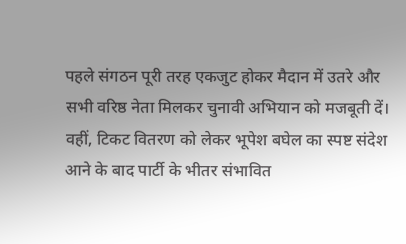पहले संगठन पूरी तरह एकजुट होकर मैदान में उतरे और सभी वरिष्ठ नेता मिलकर चुनावी अभियान को मजबूती दें। वहीं, टिकट वितरण को लेकर भूपेश बघेल का स्पष्ट संदेश आने के बाद पार्टी के भीतर संभावित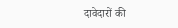दावेदारों की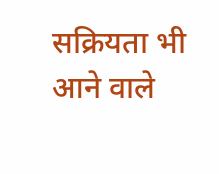सक्रियता भी आने वाले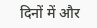दिनों में और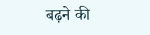बढ़ने की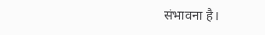संभावना है।